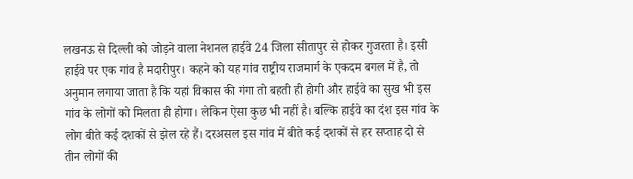लखनऊ से दिल्ली को जोड़ने वाला नेशनल हाईवे 24 जिला सीतापुर से होकर गुजरता है। इसी हाईवे पर एक गांव है मदारीपुर। कहने को यह गांव राष्ट्रीय राजमार्ग के एकदम बगल में है, तो अनुमान लगाया जाता है कि यहां विकास की गंगा तो बहती ही होगी और हाईवे का सुख भी इस गांव के लोगों को मिलता ही होगा। लेकिन ऐसा कुछ भी नहीं है। बल्कि हाईवे का दंश इस गांव के लोग बीते कई दशकों से झेल रहे हैं। दरअसल इस गांव में बीते कई दशकों से हर सप्ताह दो से तीन लोगों की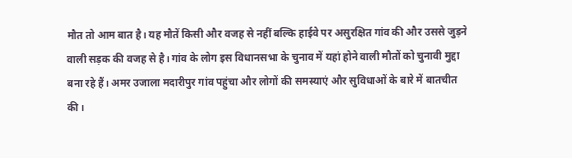मौत तो आम बात है। यह मौतें किसी और वजह से नहीं बल्कि हाईवे पर असुरक्षित गांव की और उससे जुड़ने वाली सड़क की वजह से है। गांव के लोग इस विधानसभा के चुनाव में यहां होने वाली मौतों को चुनावी मुद्दा बना रहे हैं। अमर उजाला मदारीपुर गांव पहुंचा और लोगों की समस्याएं और सुविधाओं के बारे में बातचीत की।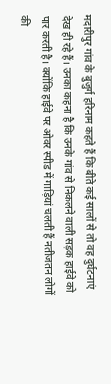मदारीपुर गांव के बुजुर्ग हरिनाम कहते हैं कि बीते कई सालों से तो वह दुर्घटनाएं देख ही रहे हैं। उनका कहना है कि उनके गांव से निकलने वाली सड़क हाईवे को पार करती है। क्योंकि हाईवे पर ओवर स्पीड में गाड़ियां चलती हैं नतीजतन लोगों की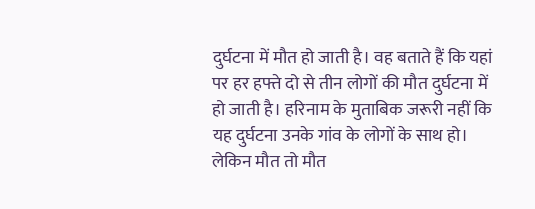दुर्घटना में मौत हो जाती है। वह बताते हैं कि यहां पर हर हफ्ते दो से तीन लोगों की मौत दुर्घटना में हो जाती है। हरिनाम के मुताबिक जरूरी नहीं कि यह दुर्घटना उनके गांव के लोगों के साथ हो। लेकिन मौत तो मौत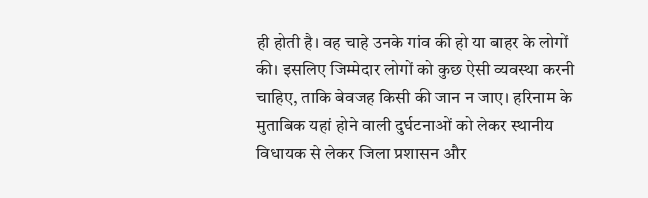ही होती है। वह चाहे उनके गांव की हो या बाहर के लोगों की। इसलिए जिम्मेदार लोगों को कुछ ऐसी व्यवस्था करनी चाहिए, ताकि बेवजह किसी की जान न जाए। हरिनाम के मुताबिक यहां होने वाली दुर्घटनाओं को लेकर स्थानीय विधायक से लेकर जिला प्रशासन और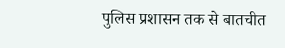पुलिस प्रशासन तक से बातचीत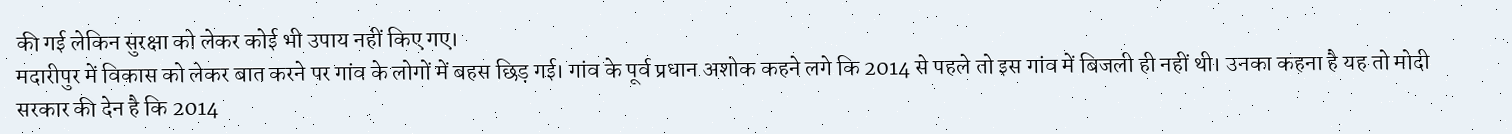की गई लेकिन सुरक्षा को लेकर कोई भी उपाय नहीं किए गए।
मदारीपुर में विकास को लेकर बात करने पर गांव के लोगों में बहस छिड़ गई। गांव के पूर्व प्रधान अशोक कहने लगे कि 2014 से पहले तो इस गांव में बिजली ही नहीं थी। उनका कहना है यह तो मोदी सरकार की देन है कि 2014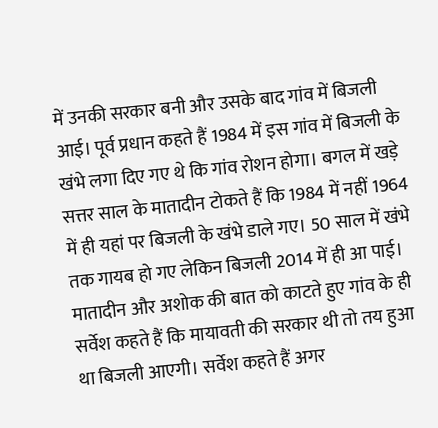में उनकी सरकार बनी और उसके बाद गांव में बिजली आई। पूर्व प्रधान कहते हैं 1984 में इस गांव में बिजली के खंभे लगा दिए गए थे कि गांव रोशन होगा। बगल में खड़े सत्तर साल के मातादीन टोकते हैं कि 1984 में नहीं 1964 में ही यहां पर बिजली के खंभे डाले गए। 50 साल में खंभे तक गायब हो गए लेकिन बिजली 2014 में ही आ पाई। मातादीन और अशोक की बात को काटते हुए गांव के ही सर्वेश कहते हैं कि मायावती की सरकार थी तो तय हुआ था बिजली आएगी। सर्वेश कहते हैं अगर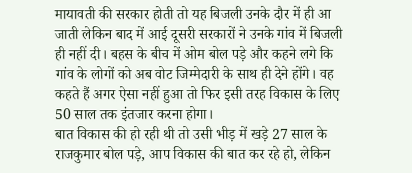मायावती की सरकार होती तो यह बिजली उनके दौर में ही आ जाती लेकिन बाद में आई दूसरी सरकारों ने उनके गांव में बिजली ही नहीं दी। बहस के बीच में ओम बोल पड़े और कहने लगे कि गांव के लोगों को अब वोट जिम्मेदारी के साथ ही देने होंगे। वह कहते हैं अगर ऐसा नहीं हुआ तो फिर इसी तरह विकास के लिए 50 साल तक इंतजार करना होगा।
बात विकास की हो रही थी तो उसी भीड़ में खड़े 27 साल के राजकुमार बोल पड़े, आप विकास की बात कर रहे हो, लेकिन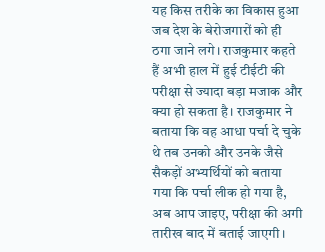यह किस तरीके का विकास हुआ जब देश के बेरोजगारों को ही ठगा जाने लगे। राजकुमार कहते हैं अभी हाल में हुई टीईटी की परीक्षा से ज्यादा बड़ा मजाक और क्या हो सकता है। राजकुमार ने बताया कि वह आधा पर्चा दे चुके थे तब उनको और उनके जैसे सैकड़ों अभ्यर्थियों को बताया गया कि पर्चा लीक हो गया है, अब आप जाइए, परीक्षा की अगी तारीख बाद में बताई जाएगी।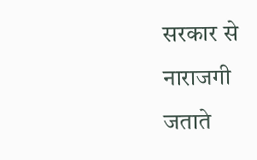सरकार से नाराजगी जताते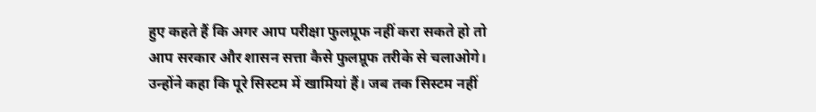हुए कहते हैं कि अगर आप परीक्षा फुलप्रूफ नहीं करा सकते हो तो आप सरकार और शासन सत्ता कैसे फुलप्रूफ तरीके से चलाओगे। उन्होंने कहा कि पूरे सिस्टम में खामियां हैं। जब तक सिस्टम नहीं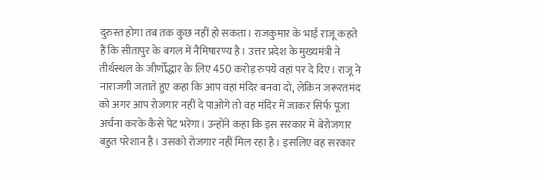दुरुस्त होगा तब तक कुछ नहीं हो सकता। राजकुमार के भाई राजू कहते हैं कि सीतापुर के बगल में नैमिषारण्य है। उत्तर प्रदेश के मुख्यमंत्री ने तीर्थस्थल के जीर्णोद्धार के लिए 450 करोड़ रुपये वहां पर दे दिए। राजू ने नाराजगी जताते हुए कहा कि आप वहां मंदिर बनवा दो, लेकिन जरूरतमंद को अगर आप रोजगार नहीं दे पाओगे तो वह मंदिर में जाकर सिर्फ पूजा अर्चना करके कैसे पेट भरेगा। उन्होंने कहा कि इस सरकार में बेरोजगार बहुत परेशान है। उसको रोजगार नहीं मिल रहा है। इसलिए वह सरकार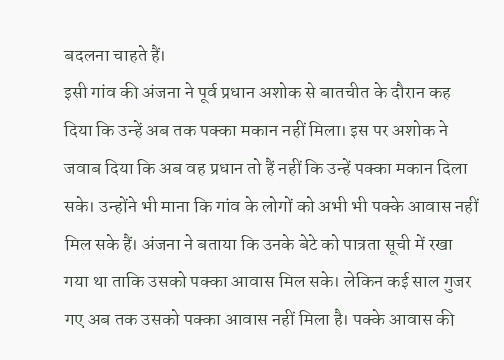बदलना चाहते हैं।
इसी गांव की अंजना ने पूर्व प्रधान अशोक से बातचीत के दौरान कह दिया कि उन्हें अब तक पक्का मकान नहीं मिला। इस पर अशोक ने जवाब दिया कि अब वह प्रधान तो हैं नहीं कि उन्हें पक्का मकान दिला सके। उन्होंने भी माना कि गांव के लोगों को अभी भी पक्के आवास नहीं मिल सके हैं। अंजना ने बताया कि उनके बेटे को पात्रता सूची में रखा गया था ताकि उसको पक्का आवास मिल सके। लेकिन कई साल गुजर गए अब तक उसको पक्का आवास नहीं मिला है। पक्के आवास की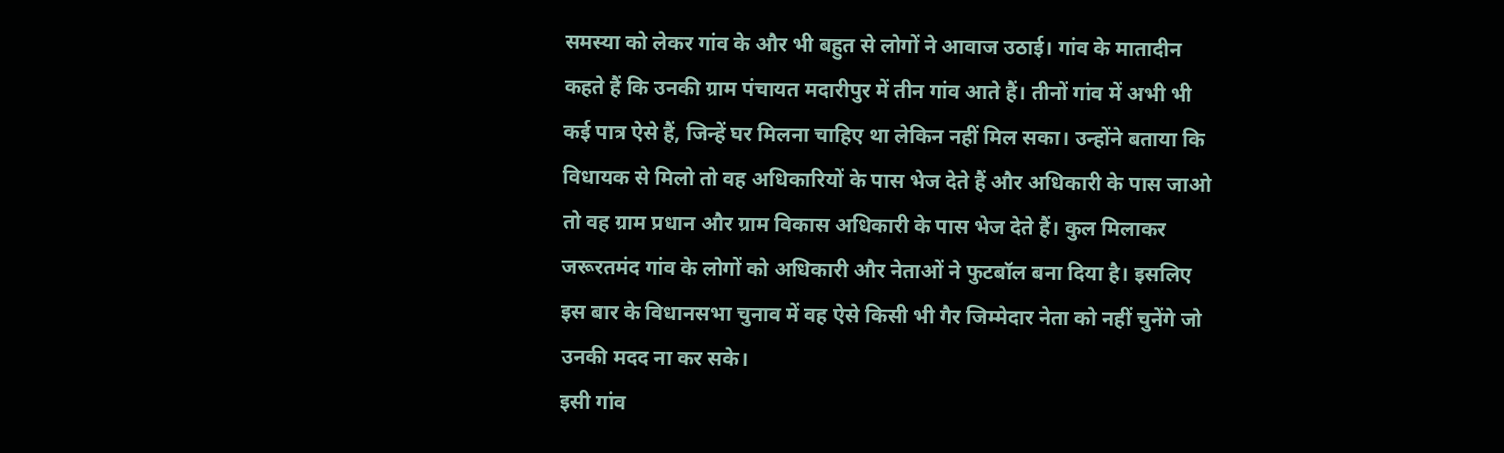समस्या को लेकर गांव के और भी बहुत से लोगों ने आवाज उठाई। गांव के मातादीन कहते हैं कि उनकी ग्राम पंचायत मदारीपुर में तीन गांव आते हैं। तीनों गांव में अभी भी कई पात्र ऐसे हैं, जिन्हें घर मिलना चाहिए था लेकिन नहीं मिल सका। उन्होंने बताया कि विधायक से मिलो तो वह अधिकारियों के पास भेज देते हैं और अधिकारी के पास जाओ तो वह ग्राम प्रधान और ग्राम विकास अधिकारी के पास भेज देते हैं। कुल मिलाकर जरूरतमंद गांव के लोगों को अधिकारी और नेताओं ने फुटबॉल बना दिया है। इसलिए इस बार के विधानसभा चुनाव में वह ऐसे किसी भी गैर जिम्मेदार नेता को नहीं चुनेंगे जो उनकी मदद ना कर सके।
इसी गांव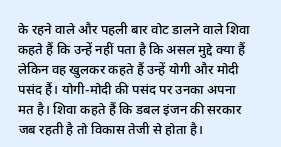के रहने वाले और पहली बार वोट डालने वाले शिवा कहते हैं कि उन्हें नहीं पता है कि असल मुद्दे क्या हैं लेकिन वह खुलकर कहते हैं उन्हें योगी और मोदी पसंद हैं। योगी-मोदी की पसंद पर उनका अपना मत है। शिवा कहते हैं कि डबल इंजन की सरकार जब रहती है तो विकास तेजी से होता है।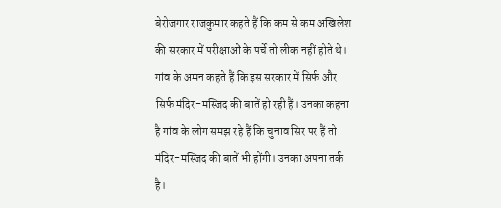बेरोजगार राजकुमार कहते हैं कि कम से कम अखिलेश की सरकार में परीक्षाओं के पर्चे तो लीक नहीं होते थे। गांव के अमन कहते हैं कि इस सरकार में सिर्फ और सिर्फ मंदिर-मस्जिद की बातें हो रही हैं। उनका कहना है गांव के लोग समझ रहे हैं कि चुनाव सिर पर हैं तो मंदिर-मस्जिद की बातें भी होंगी। उनका अपना तर्क है।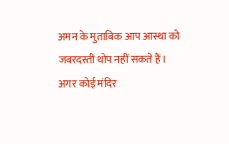अमन के मुताबिक आप आस्था को जबरदस्ती थोप नहीं सकते हैं। अगर कोई मंदिर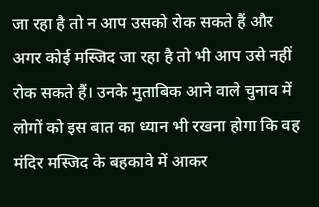जा रहा है तो न आप उसको रोक सकते हैं और अगर कोई मस्जिद जा रहा है तो भी आप उसे नहीं रोक सकते हैं। उनके मुताबिक आने वाले चुनाव में लोगों को इस बात का ध्यान भी रखना होगा कि वह मंदिर मस्जिद के बहकावे में आकर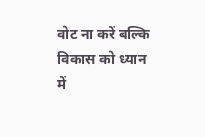वोट ना करें बल्कि विकास को ध्यान में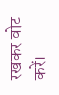रखकर वोट करें।